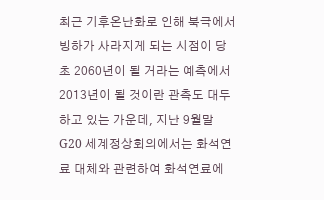최근 기후온난화로 인해 북극에서 빙하가 사라지게 되는 시점이 당초 2060년이 될 거라는 예측에서 2013년이 될 것이란 관측도 대두하고 있는 가운데, 지난 9월말 G20 세계정상회의에서는 화석연료 대체와 관련하여 화석연료에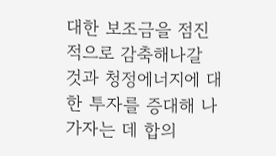대한 보조금을 점진적으로 감축해나갈 것과 청정에너지에 대한 투자를 증대해 나가자는 데 합의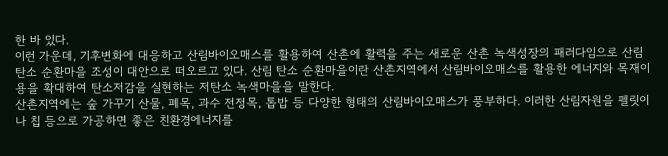한 바 있다.
이런 가운데, 기후변화에 대응하고 산림바이오매스를 활용하여 산촌에 활력을 주는 새로운 산촌 녹색성장의 패러다임으로 산림 탄소 순환마을 조성이 대안으로 떠오르고 있다. 산림 탄소 순환마을이란 산촌지역에서 산림바이오매스를 활용한 에너지와 목재이용을 확대하여 탄소저감을 실현하는 저탄소 녹색마을을 말한다.
산촌지역에는 숲 가꾸기 산물, 폐목, 과수 전정목, 톱밥 등 다양한 형태의 산림바이오매스가 풍부하다. 이러한 산림자원을 펠릿이나 칩 등으로 가공하면 좋은 친환경에너지를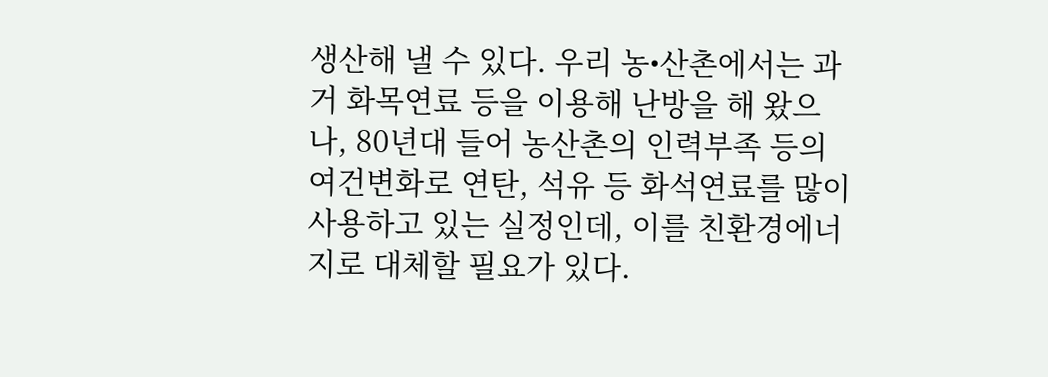생산해 낼 수 있다. 우리 농•산촌에서는 과거 화목연료 등을 이용해 난방을 해 왔으나, 80년대 들어 농산촌의 인력부족 등의 여건변화로 연탄, 석유 등 화석연료를 많이 사용하고 있는 실정인데, 이를 친환경에너지로 대체할 필요가 있다.